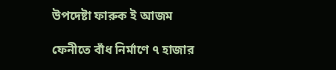উপদেষ্টা ফারুক ই আজম

ফেনীতে বাঁধ নির্মাণে ৭ হাজার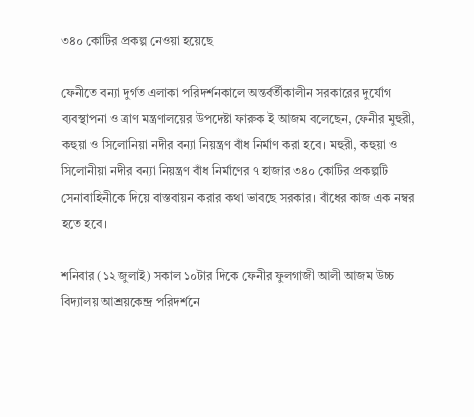৩৪০ কোটির প্রকল্প নেওয়া হয়েছে

ফেনীতে বন্যা দুর্গত এলাকা পরিদর্শনকালে অন্তর্বর্তীকালীন সরকারের দুর্যোগ ব্যবস্থাপনা ও ত্রাণ মন্ত্রণালয়ের উপদেষ্টা ফারুক ই আজম বলেছেন, ফেনীর মুহুরী, কহুয়া ও সিলোনিয়া নদীর বন্যা নিয়ন্ত্রণ বাঁধ নির্মাণ করা হবে। মহুরী, কহুয়া ও সিলোনীয়া নদীর বন্যা নিয়ন্ত্রণ বাঁধ নির্মাণের ৭ হাজার ৩৪০ কোটির প্রকল্পটি সেনাবাহিনীকে দিয়ে বাস্তবায়ন করার কথা ভাবছে সরকার। বাঁধের কাজ এক নম্বর হতে হবে।

শনিবার (১২ জুলাই) সকাল ১০টার দিকে ফেনীর ফুলগাজী আলী আজম উচ্চ বিদ্যালয় আশ্রয়কেন্দ্র পরিদর্শনে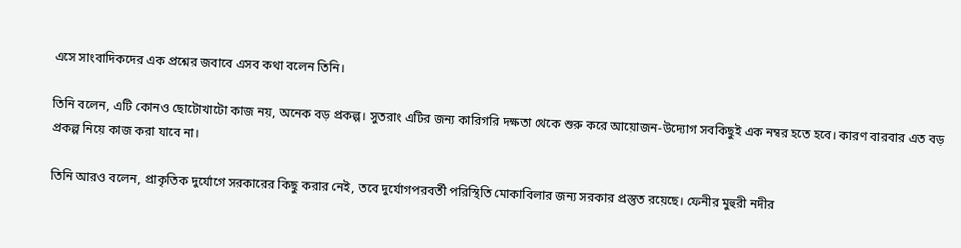এসে সাংবাদিকদের এক প্রশ্নের জবাবে এসব কথা বলেন তিনি।

তিনি বলেন, এটি কোনও ছোটোখাটো কাজ নয়, অনেক বড় প্রকল্প। সুতরাং এটির জন্য কারিগরি দক্ষতা থেকে শুরু করে আয়োজন-উদ্যোগ সবকিছুই এক নম্বর হতে হবে। কারণ বারবার এত বড় প্রকল্প নিয়ে কাজ করা যাবে না।

তিনি আরও বলেন, প্রাকৃতিক দুর্যোগে সরকারের কিছু করার নেই, তবে দুর্যোগপরবর্তী পরিস্থিতি মোকাবিলার জন্য সরকার প্রস্তুত রয়েছে। ফেনীর মুহুরী নদীর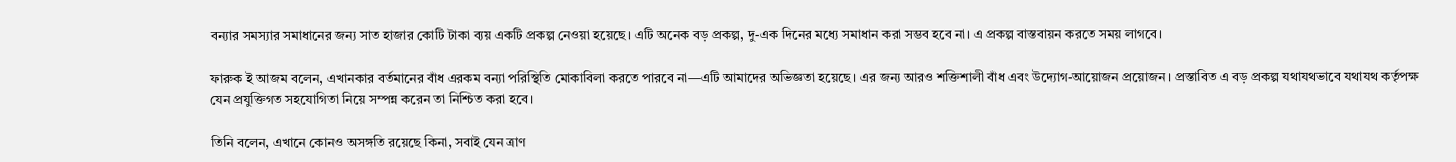বন্যার সমস্যার সমাধানের জন্য সাত হাজার কোটি টাকা ব্যয় একটি প্রকল্প নেওয়া হয়েছে। এটি অনেক বড় প্রকল্প, দু-এক দিনের মধ্যে সমাধান করা সম্ভব হবে না। এ প্রকল্প বাস্তবায়ন করতে সময় লাগবে।

ফারুক ই আজম বলেন, এখানকার বর্তমানের বাঁধ এরকম বন্যা পরিস্থিতি মোকাবিলা করতে পারবে না—এটি আমাদের অভিজ্ঞতা হয়েছে। এর জন্য আরও শক্তিশালী বাঁধ এবং উদ্যোগ-আয়োজন প্রয়োজন। প্রস্তাবিত এ বড় প্রকল্প যথাযথভাবে যথাযথ কর্তৃপক্ষ যেন প্রযুক্তিগত সহযোগিতা নিয়ে সম্পন্ন করেন তা নিশ্চিত করা হবে।

তিনি বলেন, এখানে কোনও অসঙ্গতি রয়েছে কিনা, সবাই যেন ত্রাণ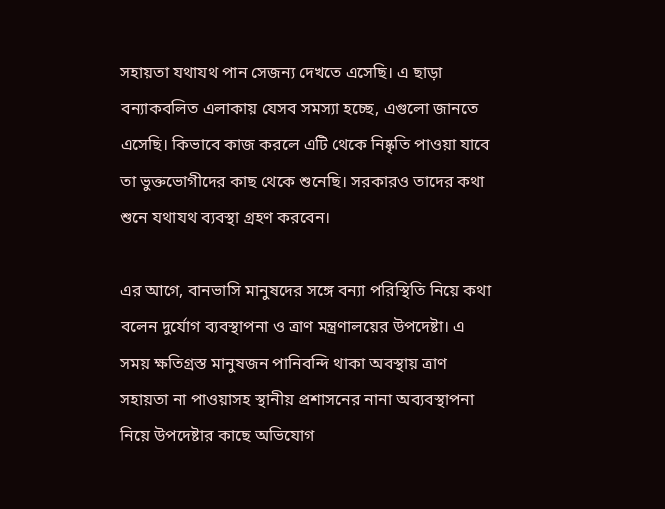সহায়তা যথাযথ পান সেজন্য দেখতে এসেছি। এ ছাড়া বন্যাকবলিত এলাকায় যেসব সমস্যা হচ্ছে, এগুলো জানতে এসেছি। কিভাবে কাজ করলে এটি থেকে নিষ্কৃতি পাওয়া যাবে তা ভুক্তভোগীদের কাছ থেকে শুনেছি। সরকারও তাদের কথা শুনে যথাযথ ব্যবস্থা গ্রহণ করবেন।

এর আগে, বানভাসি মানুষদের সঙ্গে বন্যা পরিস্থিতি নিয়ে কথা বলেন দুর্যোগ ব্যবস্থাপনা ও ত্রাণ মন্ত্রণালয়ের উপদেষ্টা। এ সময় ক্ষতিগ্রস্ত মানুষজন পানিবন্দি থাকা অবস্থায় ত্রাণ সহায়তা না পাওয়াসহ স্থানীয় প্রশাসনের নানা অব্যবস্থাপনা নিয়ে উপদেষ্টার কাছে অভিযোগ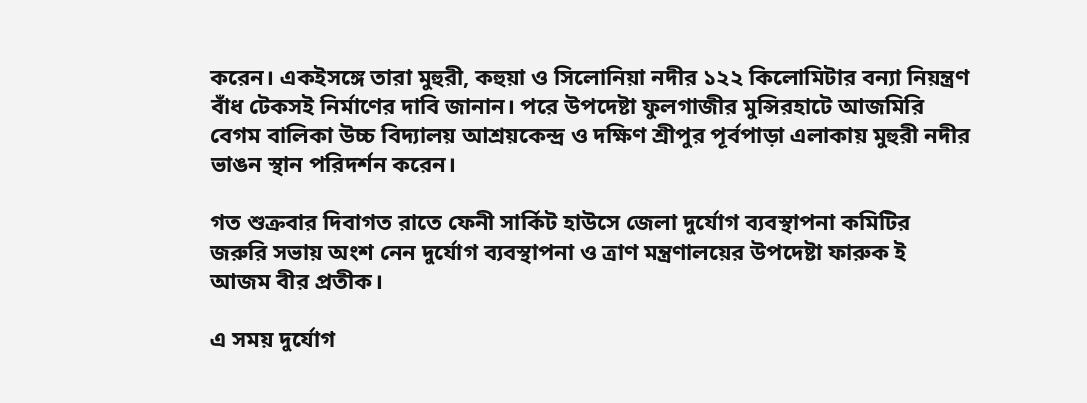করেন। একইসঙ্গে তারা মুহুরী, কহুয়া ও সিলোনিয়া নদীর ১২২ কিলোমিটার বন্যা নিয়ন্ত্রণ বাঁধ টেকসই নির্মাণের দাবি জানান। পরে উপদেষ্টা ফুলগাজীর মুন্সিরহাটে আজমিরি বেগম বালিকা উচ্চ বিদ্যালয় আশ্রয়কেন্দ্র ও দক্ষিণ শ্রীপুর পূর্বপাড়া এলাকায় মুহুরী নদীর ভাঙন স্থান পরিদর্শন করেন।

গত শুক্রবার দিবাগত রাতে ফেনী সার্কিট হাউসে জেলা দুর্যোগ ব্যবস্থাপনা কমিটির জরুরি সভায় অংশ নেন দুর্যোগ ব্যবস্থাপনা ও ত্রাণ মন্ত্রণালয়ের উপদেষ্টা ফারুক ই আজম বীর প্রতীক।

এ সময় দুর্যোগ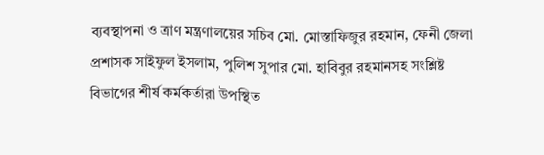ব্যবস্থাপনা ও ত্রাণ মন্ত্রণালয়ের সচিব মো. মোস্তাফিজুর রহমান, ফেনী জেলা প্রশাসক সাইফুল ইসলাম, পুলিশ সুপার মো. হাবিবুর রহমানসহ সংশ্লিষ্ট বিভাগের শীর্ষ কর্মকর্তারা উপস্থিত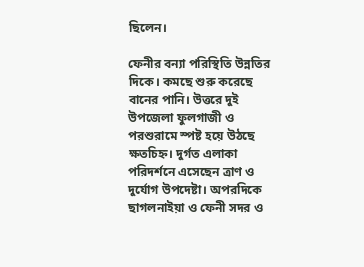ছিলেন।

ফেনীর বন্যা পরিস্থিতি উন্নতির দিকে। কমছে শুরু করেছে বানের পানি। উত্তরে দুই উপজেলা ফুলগাজী ও পরশুরামে স্পষ্ট হয়ে উঠছে ক্ষতচিহ্ন। দুর্গত এলাকা পরিদর্শনে এসেছেন ত্রাণ ও দুর্যোগ উপদেষ্টা। অপরদিকে ছাগলনাইয়া ও ফেনী সদর ও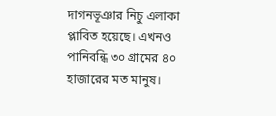দাগনভূঞার নিচু এলাকা প্লাবিত হয়েছে। এখনও পানিবন্ধি ৩০ গ্রামের ৪০ হাজারের মত মানুষ।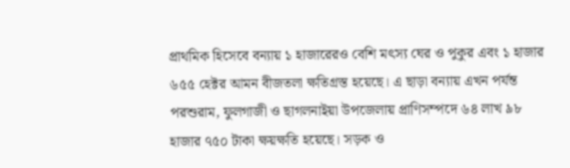প্রাথমিক হিসেবে বন্যায় ১ হাজারেরও বেশি মৎস্য ঘের ও পুকুর এবং ১ হাজার ৬৫৫ হেক্টর আমন বীজতলা ক্ষতিগ্রস্ত হয়েছে। এ ছাড়া বন্যায় এখন পর্যন্ত পরশুরাম, ফুলগাজী ও ছাগলনাইয়া উপজেলায় প্রাণিসম্পদে ৬৪ লাখ ৯৮ হাজার ৭৫০ টাকা ক্ষয়ক্ষতি হয়েছে। সড়ক ও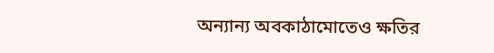অন্যান্য অবকাঠামোতেও ক্ষতির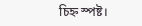চিহ্ন স্পষ্ট।